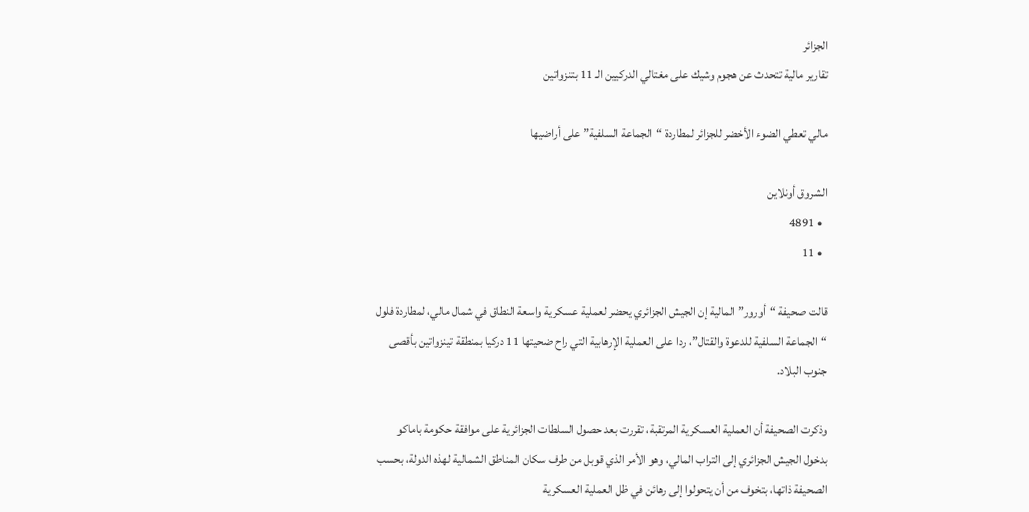الجزائر
تقارير مالية تتحدث عن هجوم وشيك على مغتالي الدركيين الـ 11 بتنزواتين

مالي تعطي الضوء الأخضر للجزائر لمطاردة “الجماعة السلفية” على أراضيها

الشروق أونلاين
  • 4891
  • 11

قالت صحيفة “أورور” المالية إن الجيش الجزائري يحضر لعملية عسكرية واسعة النطاق في شمال مالي، لمطاردة فلول “الجماعة السلفية للدعوة والقتال”، ردا على العملية الإرهابية التي راح ضحيتها 11 دركيا بمنطقة تينزواتين بأقصى جنوب البلاد.

وذكرت الصحيفة أن العملية العسكرية المرتقبة، تقررت بعد حصول السلطات الجزائرية على موافقة حكومة باماكو بدخول الجيش الجزائري إلى التراب المالي، وهو الأمر الذي قوبل من طرف سكان المناطق الشمالية لهذه الدولة، بحسب الصحيفة ذاتها، بتخوف من أن يتحولوا إلى رهائن في ظل العملية العسكرية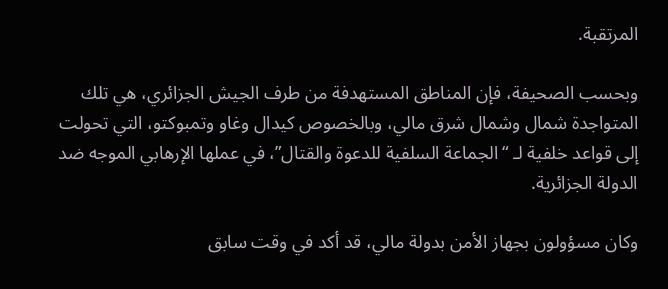المرتقبة.

وبحسب الصحيفة، فإن المناطق المستهدفة من طرف الجيش الجزائري، هي تلك المتواجدة شمال وشمال شرق مالي، وبالخصوص كيدال وغاو وتمبوكتو، التي تحولت إلى قواعد خلفية لـ “الجماعة السلفية للدعوة والقتال”، في عملها الإرهابي الموجه ضد الدولة الجزائرية.

وكان مسؤولون بجهاز الأمن بدولة مالي، قد أكد في وقت سابق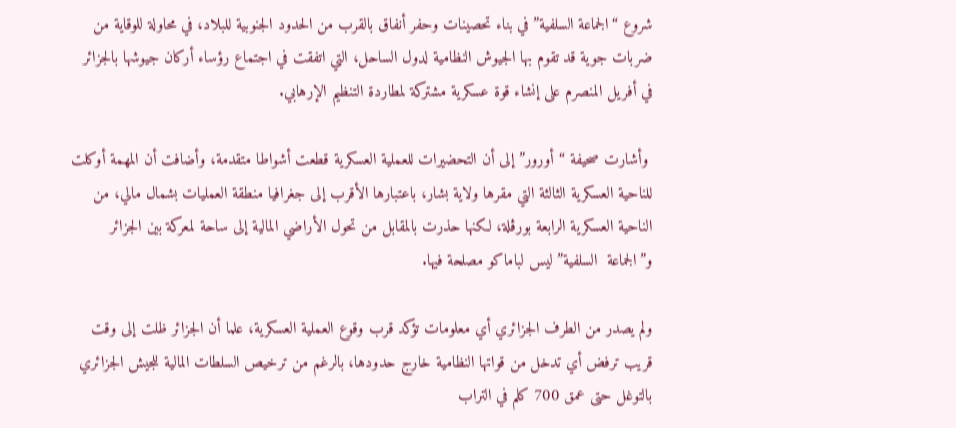شروع “الجماعة السلفية” في بناء تحصينات وحفر أنفاق بالقرب من الحدود الجنوبية للبلاد، في محاولة للوقاية من ضربات جوية قد تقوم بها الجيوش النظامية لدول الساحل، التي اتفقت في اجتماع رؤساء أركان جيوشها بالجزائر في أفريل المنصرم على إنشاء قوة عسكرية مشتركة لمطاردة التنظيم الإرهابي.

 وأشارت صحيفة “أورور” إلى أن التحضيرات للعملية العسكرية قطعت أشواطا متقدمة، وأضافت أن المهمة أوكلت للناحية العسكرية الثالثة التي مقرها ولاية بشار، باعتبارها الأقرب إلى جغرافيا منطقة العمليات بشمال مالي، من الناحية العسكرية الرابعة بورڤلة، لكنها حذرت بالمقابل من تحول الأراضي المالية إلى ساحة لمعركة بين الجزائر و”الجماعة  السلفية” ليس لباماكو مصلحة فيها.

ولم يصدر من الطرف الجزائري أي معلومات تؤكد قرب وقوع العملية العسكرية، علما أن الجزائر ظلت إلى وقت قريب ترفض أي تدخل من قواتها النظامية خارج حدودها، بالرغم من ترخيص السلطات المالية للجيش الجزائري بالتوغل حتى عمق 700 كلم في التراب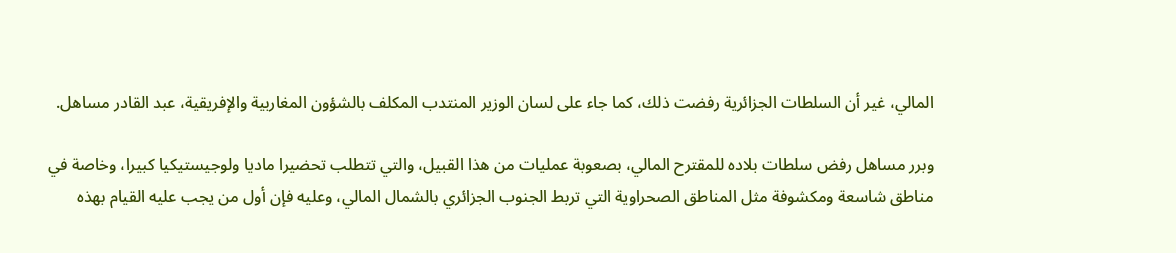المالي، غير أن السلطات الجزائرية رفضت ذلك، كما جاء على لسان الوزير المنتدب المكلف بالشؤون المغاربية والإفريقية، عبد القادر مساهل.

وبرر مساهل رفض سلطات بلاده للمقترح المالي، بصعوبة عمليات من هذا القبيل، والتي تتطلب تحضيرا ماديا ولوجيستيكيا كبيرا، وخاصة في مناطق شاسعة ومكشوفة مثل المناطق الصحراوية التي تربط الجنوب الجزائري بالشمال المالي، وعليه فإن أول من يجب عليه القيام بهذه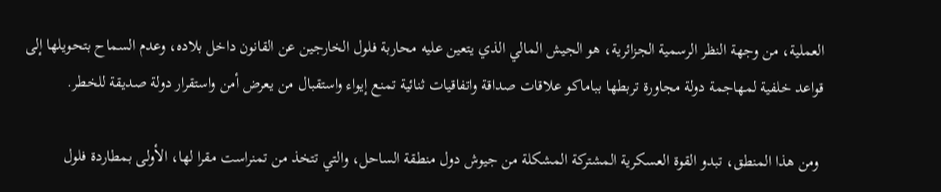العملية، من وجهة النظر الرسمية الجزائرية، هو الجيش المالي الذي يتعين عليه محاربة فلول الخارجين عن القانون داخل بلاده، وعدم السماح بتحويلها إلى قواعد خلفية لمهاجمة دولة مجاورة تربطها بباماكو علاقات صداقة واتفاقيات ثنائية تمنع إيواء واستقبال من يعرض أمن واستقرار دولة صديقة للخطر.

 ومن هذا المنطق، تبدو القوة العسكرية المشتركة المشكلة من جيوش دول منطقة الساحل، والتي تتخذ من تمنراست مقرا لها، الأولى بمطاردة فلول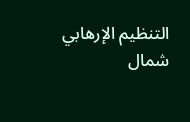التنظيم الإرهابي شمال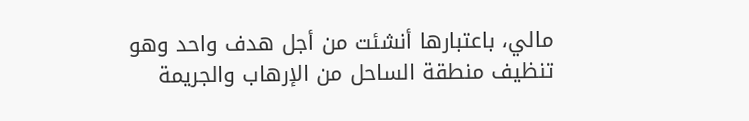مالي، باعتبارها أنشئت من أجل هدف واحد وهو تنظيف منطقة الساحل من الإرهاب والجريمة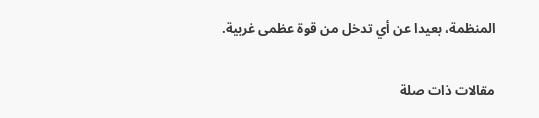المنظمة، بعيدا عن أي تدخل من قوة عظمى غربية.

مقالات ذات صلة